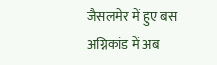जैसलमेर में हुए बस अग्निकांड में अब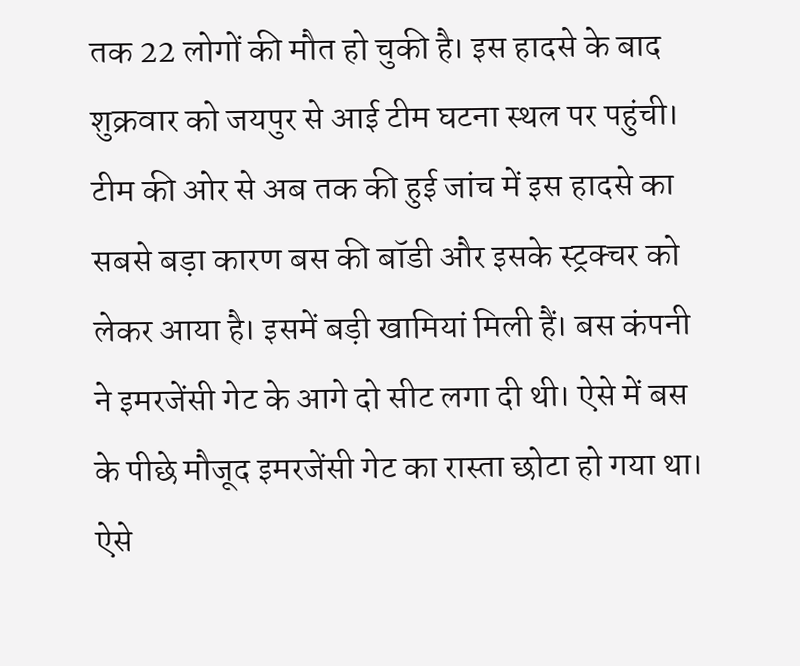तक 22 लोगों की मौत हो चुकी है। इस हादसे के बाद शुक्रवार को जयपुर से आई टीम घटना स्थल पर पहुंची। टीम की ओर से अब तक की हुई जांच में इस हादसे का सबसे बड़ा कारण बस की बॉडी और इसके स्ट्रक्चर को लेकर आया है। इसमें बड़ी खामियां मिली हैं। बस कंपनी ने इमरजेंसी गेट के आगे दो सीट लगा दी थी। ऐसे में बस के पीछे मौजूद इमरजेंसी गेट का रास्ता छोटा हो गया था। ऐसे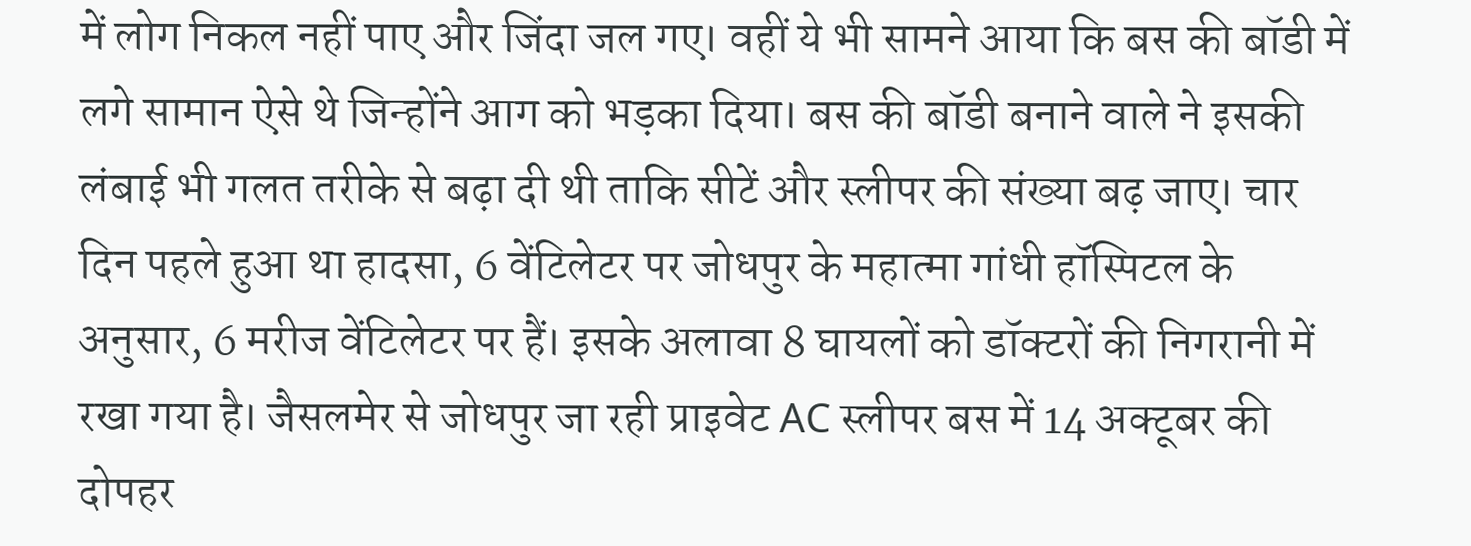में लोग निकल नहीं पाए और जिंदा जल गए। वहीं ये भी सामने आया कि बस की बॉडी में लगे सामान ऐसे थे जिन्होंने आग को भड़का दिया। बस की बॉडी बनाने वाले ने इसकी लंबाई भी गलत तरीके से बढ़ा दी थी ताकि सीटें और स्लीपर की संख्या बढ़ जाए। चार दिन पहले हुआ था हादसा, 6 वेंटिलेटर पर जोधपुर के महात्मा गांधी हॉस्पिटल के अनुसार, 6 मरीज वेंटिलेटर पर हैं। इसके अलावा 8 घायलों को डॉक्टरों की निगरानी में रखा गया है। जैसलमेर से जोधपुर जा रही प्राइवेट AC स्लीपर बस में 14 अक्टूबर की दोपहर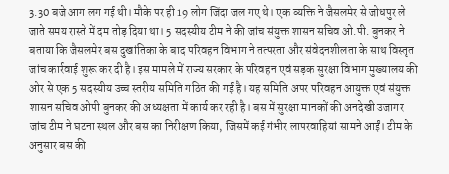3.30 बजे आग लग गई थी। मौके पर ही 19 लोग जिंदा जल गए थे। एक व्यक्ति ने जैसलमेर से जोधपुर ले जाते समय रास्ते में दम तोड़ दिया था। 5 सदस्यीय टीम ने की जांच संयुक्त शासन सचिव ओ.पी. बुनकर ने बताया कि जैसलमेर बस दुखांतिका के बाद परिवहन विभाग ने तत्परता और संवेदनशीलता के साथ विस्तृत जांच कार्रवाई शुरू कर दी है। इस मामले में राज्य सरकार के परिवहन एवं सड़क सुरक्षा विभाग मुख्यालय की ओर से एक 5 सदस्यीय उच्च स्तरीय समिति गठित की गई है। यह समिति अपर परिवहन आयुक्त एवं संयुक्त शासन सचिव ओपी बुनकर की अध्यक्षता में कार्य कर रही है। बस में सुरक्षा मानकों की अनदेखी उजागर जांच टीम ने घटना स्थल और बस का निरीक्षण किया, जिसमें कई गंभीर लापरवाहियां सामने आईं। टीम के अनुसार बस की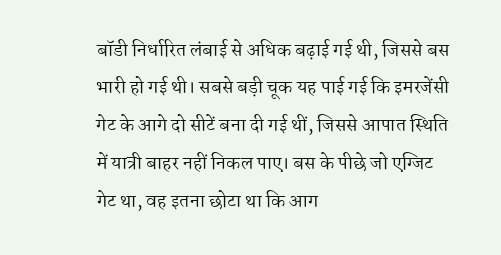बॉडी निर्धारित लंबाई से अधिक बढ़ाई गई थी, जिससे बस भारी हो गई थी। सबसे बड़ी चूक यह पाई गई कि इमरजेंसी गेट के आगे दो सीटें बना दी गई थीं, जिससे आपात स्थिति में यात्री बाहर नहीं निकल पाए। बस के पीछे जो एग्जिट गेट था, वह इतना छोटा था कि आग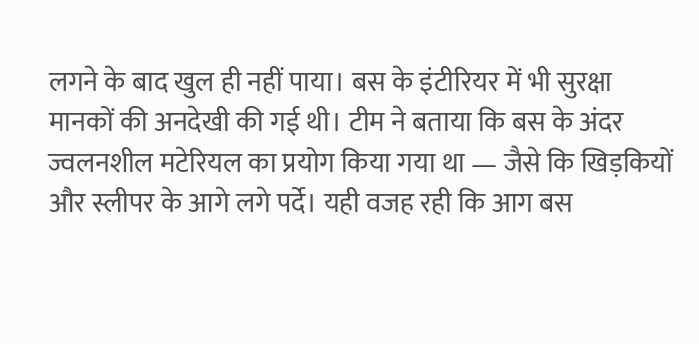लगने के बाद खुल ही नहीं पाया। बस के इंटीरियर में भी सुरक्षा मानकों की अनदेखी की गई थी। टीम ने बताया कि बस के अंदर ज्वलनशील मटेरियल का प्रयोग किया गया था — जैसे कि खिड़कियों और स्लीपर के आगे लगे पर्दे। यही वजह रही कि आग बस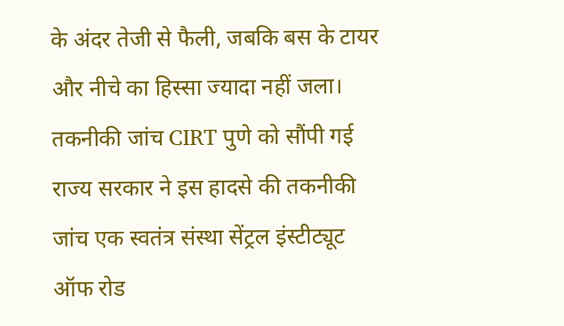के अंदर तेजी से फैली, जबकि बस के टायर और नीचे का हिस्सा ज्यादा नहीं जला। तकनीकी जांच CIRT पुणे को सौंपी गई राज्य सरकार ने इस हादसे की तकनीकी जांच एक स्वतंत्र संस्था सेंट्रल इंस्टीट्यूट ऑफ रोड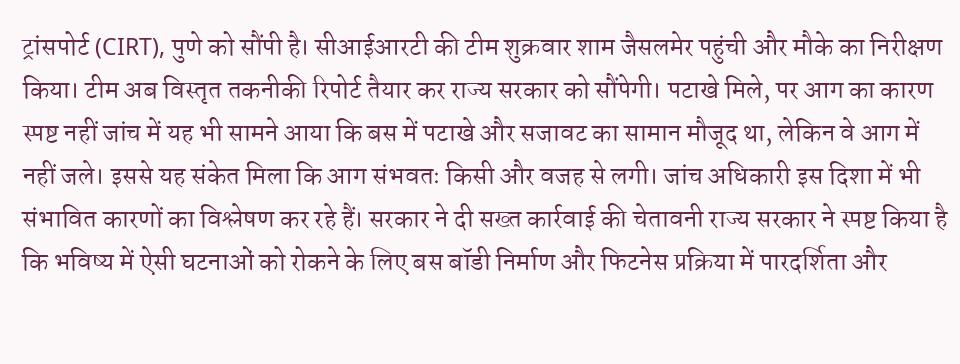ट्रांसपोर्ट (CIRT), पुणे को सौंपी है। सीआईआरटी की टीम शुक्रवार शाम जैसलमेर पहुंची और मौके का निरीक्षण किया। टीम अब विस्तृत तकनीकी रिपोर्ट तैयार कर राज्य सरकार को सौंपेगी। पटाखे मिले, पर आग का कारण स्पष्ट नहीं जांच में यह भी सामने आया कि बस में पटाखे और सजावट का सामान मौजूद था, लेकिन वे आग में नहीं जले। इससे यह संकेत मिला कि आग संभवतः किसी और वजह से लगी। जांच अधिकारी इस दिशा में भी संभावित कारणों का विश्लेषण कर रहे हैं। सरकार ने दी सख्त कार्रवाई की चेतावनी राज्य सरकार ने स्पष्ट किया है कि भविष्य में ऐसी घटनाओं को रोकने के लिए बस बॉडी निर्माण और फिटनेस प्रक्रिया में पारदर्शिता और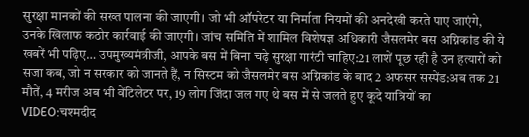सुरक्षा मानकों की सख्त पालना की जाएगी। जो भी ऑपरेटर या निर्माता नियमों की अनदेखी करते पाए जाएंगे, उनके खिलाफ कठोर कार्रवाई की जाएगी। जांच समिति में शामिल विशेषज्ञ अधिकारी जैसलमेर बस अग्निकांड की ये खबरें भी पढ़िए… उपमुख्यमंत्रीजी, आपके बस में बिना चढ़े सुरक्षा गारंटी चाहिए:21 लाशें पूछ रही है उन हत्यारों को सजा कब, जो न सरकार को जानते हैं, न सिस्टम को जैसलमेर बस अग्निकांड के बाद 2 अफसर सस्पेंड:अब तक 21 मौतें, 4 मरीज अब भी वेंटिलेटर पर, 19 लोग जिंदा जल गए थे बस में से जलते हुए कूदे यात्रियों का VIDEO:चश्मदीद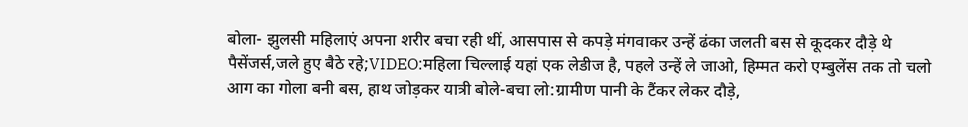बोला- झुलसी महिलाएं अपना शरीर बचा रही थीं, आसपास से कपड़े मंगवाकर उन्हें ढंका जलती बस से कूदकर दौड़े थे पैसेंजर्स,जले हुए बैठे रहे;VIDEO:महिला चिल्लाई यहां एक लेडीज है, पहले उन्हें ले जाओ, हिम्मत करो एम्बुलेंस तक तो चलो आग का गोला बनी बस, हाथ जोड़कर यात्री बोले-बचा लो:ग्रामीण पानी के टैंकर लेकर दौड़े,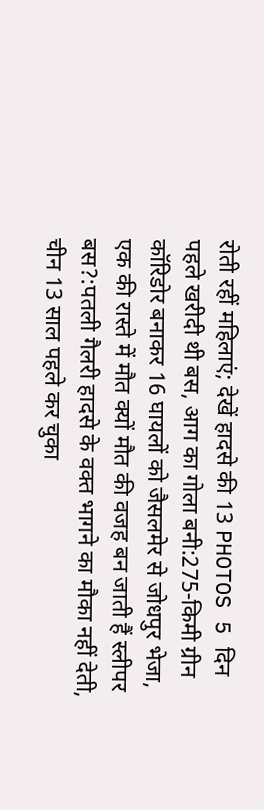रोती रहीं महिलाएं; देखें हादसे की 13 PHOTOS 5 दिन पहले खरीदी थी बस, आग का गोला बनी:275-किमी ग्रीन कॉरिडोर बनाकर 16 घायलों को जैसलमेर से जोधपुर भेजा, एक की रास्ते में मौत क्यों मौत की वजह बन जाती हैं स्लीपर बस?:पतली गैलरी हादसे के वक्त भागने का मौका नहीं देती, चीन 13 साल पहले कर चुका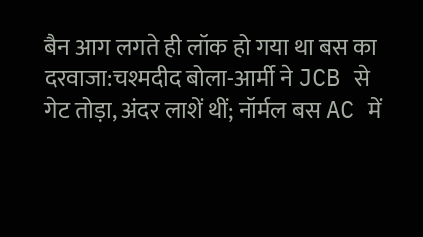बैन आग लगते ही लॉक हो गया था बस का दरवाजा:चश्मदीद बोला-आर्मी ने JCB से गेट तोड़ा, अंदर लाशें थीं; नॉर्मल बस AC में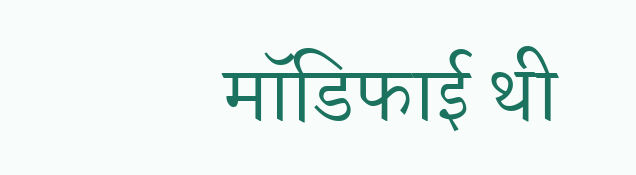मॉडिफाई थी